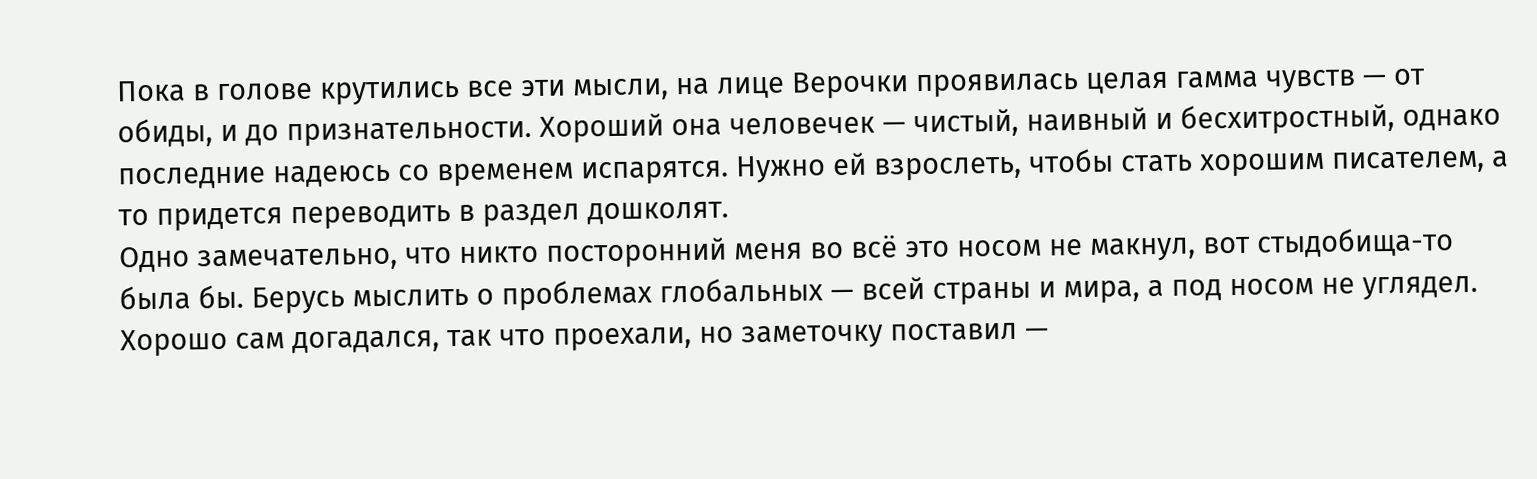Пока в голове крутились все эти мысли, на лице Верочки проявилась целая гамма чувств — от обиды, и до признательности. Хороший она человечек — чистый, наивный и бесхитростный, однако последние надеюсь со временем испарятся. Нужно ей взрослеть, чтобы стать хорошим писателем, а то придется переводить в раздел дошколят.
Одно замечательно, что никто посторонний меня во всё это носом не макнул, вот стыдобища-то была бы. Берусь мыслить о проблемах глобальных — всей страны и мира, а под носом не углядел. Хорошо сам догадался, так что проехали, но заметочку поставил —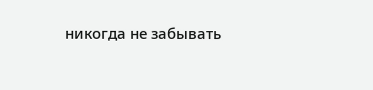никогда не забывать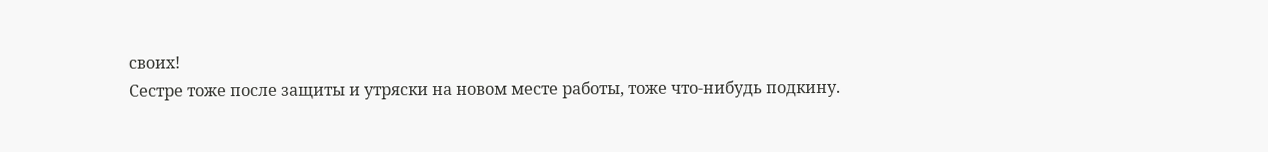своих!
Сестре тоже после защиты и утряски на новом месте работы, тоже что-нибудь подкину.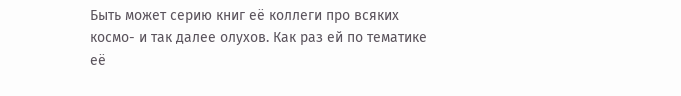Быть может серию книг её коллеги про всяких космо- и так далее олухов. Как раз ей по тематике её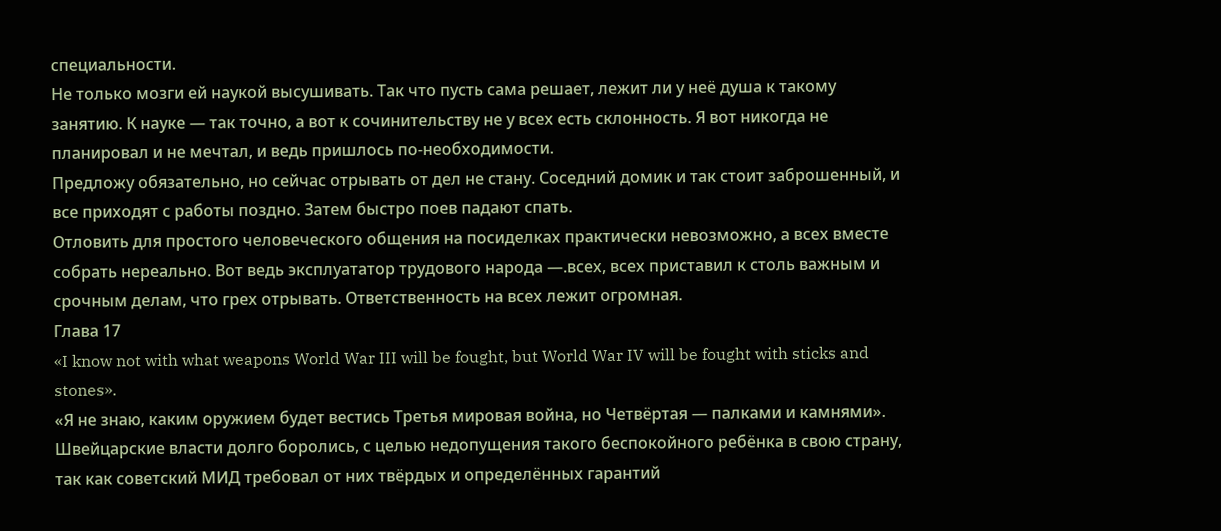специальности.
Не только мозги ей наукой высушивать. Так что пусть сама решает, лежит ли у неё душа к такому занятию. К науке — так точно, а вот к сочинительству не у всех есть склонность. Я вот никогда не планировал и не мечтал, и ведь пришлось по-необходимости.
Предложу обязательно, но сейчас отрывать от дел не стану. Соседний домик и так стоит заброшенный, и все приходят с работы поздно. Затем быстро поев падают спать.
Отловить для простого человеческого общения на посиделках практически невозможно, а всех вместе собрать нереально. Вот ведь эксплуататор трудового народа —.всех, всех приставил к столь важным и срочным делам, что грех отрывать. Ответственность на всех лежит огромная.
Глава 17
«I know not with what weapons World War III will be fought, but World War IV will be fought with sticks and stones».
«Я не знаю, каким оружием будет вестись Третья мировая война, но Четвёртая — палками и камнями».
Швейцарские власти долго боролись, с целью недопущения такого беспокойного ребёнка в свою страну, так как советский МИД требовал от них твёрдых и определённых гарантий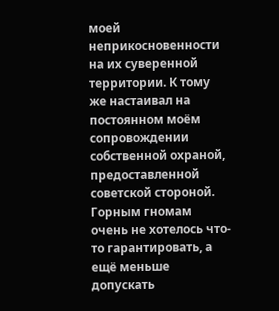моей неприкосновенности на их суверенной территории. К тому же настаивал на постоянном моём сопровождении собственной охраной, предоставленной советской стороной.
Горным гномам очень не хотелось что-то гарантировать, а ещё меньше допускать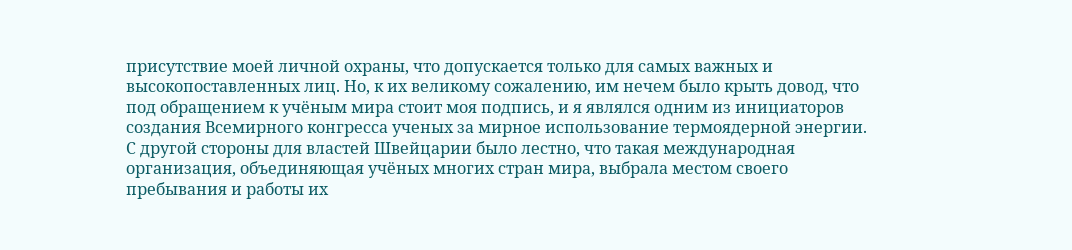присутствие моей личной охраны, что допускается только для самых важных и высокопоставленных лиц. Но, к их великому сожалению, им нечем было крыть довод, что под обращением к учёным мира стоит моя подпись, и я являлся одним из инициаторов создания Всемирного конгресса ученых за мирное использование термоядерной энергии.
С другой стороны для властей Швейцарии было лестно, что такая международная организация, объединяющая учёных многих стран мира, выбрала местом своего пребывания и работы их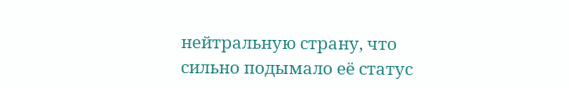нейтральную страну, что сильно подымало её статус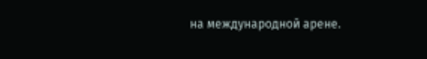на международной арене.